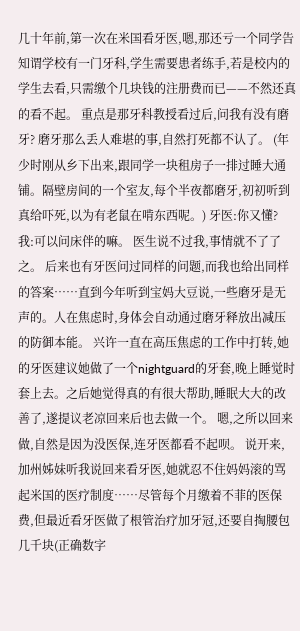几十年前,第一次在米国看牙医,嗯,那还亏一个同学告知谓学校有一门牙科,学生需要患者练手,若是校内的学生去看,只需缴个几块钱的注册费而已——不然还真的看不起。 重点是那牙科教授看过后,问我有没有磨牙? 磨牙那么丢人难堪的事,自然打死都不认了。 (年少时刚从乡下出来,跟同学一块租房子一排过睡大通铺。隔壁房间的一个室友,每个半夜都磨牙,初初听到真给吓死,以为有老鼠在啃东西呢。) 牙医:你又懂? 我:可以问床伴的嘛。 医生说不过我,事情就不了了之。 后来也有牙医问过同样的问题,而我也给出同样的答案……直到今年听到宝妈大豆说,一些磨牙是无声的。人在焦虑时,身体会自动通过磨牙释放出减压的防御本能。 兴许一直在高压焦虑的工作中打转,她的牙医建议她做了一个nightguard的牙套,晚上睡觉时套上去。之后她觉得真的有很大帮助,睡眠大大的改善了,遂提议老凉回来后也去做一个。 嗯,之所以回来做,自然是因为没医保,连牙医都看不起呗。 说开来,加州姊妹听我说回来看牙医,她就忍不住妈妈滚的骂起米国的医疗制度……尽管每个月缴着不菲的医保费,但最近看牙医做了根管治疗加牙冠,还要自掏腰包几千块(正确数字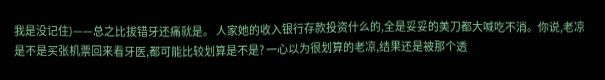我是没记住)——总之比拔错牙还痛就是。 人家她的收入银行存款投资什么的,全是妥妥的美刀都大喊吃不消。你说,老凉是不是买张机票回来看牙医,都可能比较划算是不是? 一心以为很划算的老凉,结果还是被那个透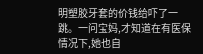明塑胶牙套的价钱给吓了一跳。一问宝妈,才知道在有医保情况下,她也自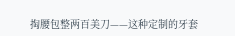掏腰包整两百美刀——这种定制的牙套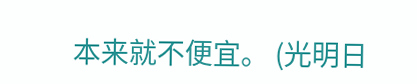本来就不便宜。 (光明日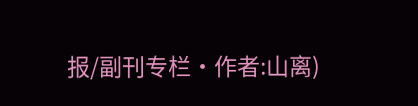报/副刊专栏‧作者:山离)